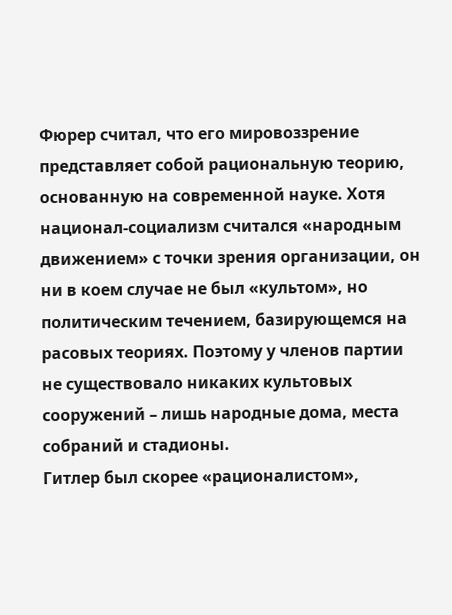Фюрер считал, что его мировоззрение представляет собой рациональную теорию, основанную на современной науке. Хотя национал-социализм считался «народным движением» с точки зрения организации, он ни в коем случае не был «культом», но политическим течением, базирующемся на расовых теориях. Поэтому у членов партии не существовало никаких культовых сооружений – лишь народные дома, места собраний и стадионы.
Гитлер был скорее «рационалистом»,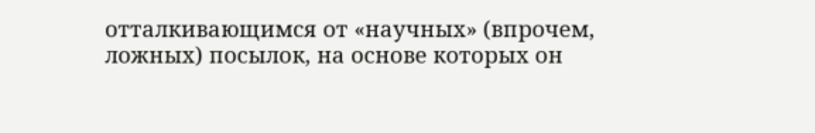отталкивающимся от «научных» (впрочем, ложных) посылок, на основе которых он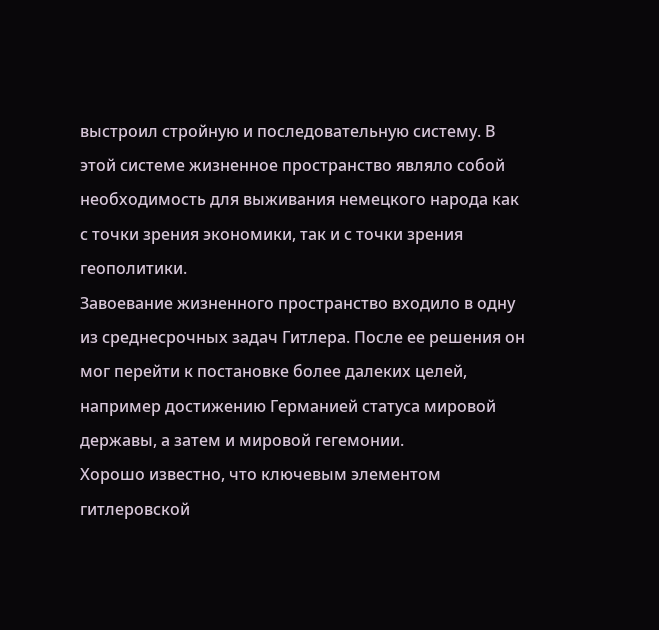выстроил стройную и последовательную систему. В этой системе жизненное пространство являло собой необходимость для выживания немецкого народа как с точки зрения экономики, так и с точки зрения геополитики.
Завоевание жизненного пространство входило в одну из среднесрочных задач Гитлера. После ее решения он мог перейти к постановке более далеких целей, например достижению Германией статуса мировой державы, а затем и мировой гегемонии.
Хорошо известно, что ключевым элементом гитлеровской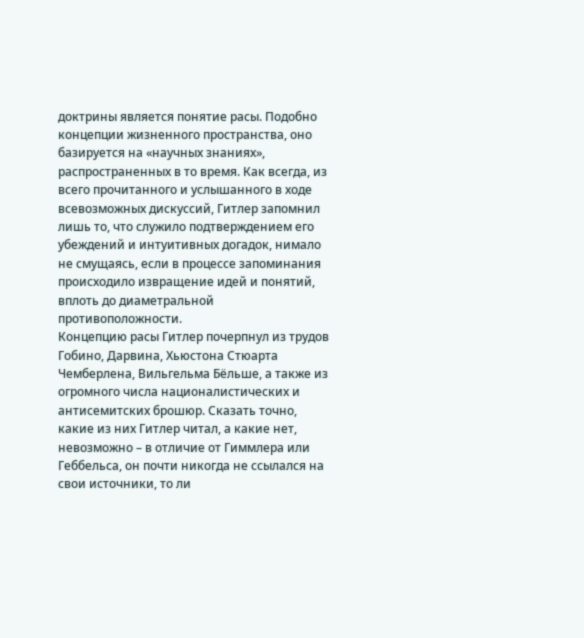доктрины является понятие расы. Подобно концепции жизненного пространства, оно базируется на «научных знаниях», распространенных в то время. Как всегда, из всего прочитанного и услышанного в ходе всевозможных дискуссий, Гитлер запомнил лишь то, что служило подтверждением его убеждений и интуитивных догадок, нимало не смущаясь, если в процессе запоминания происходило извращение идей и понятий, вплоть до диаметральной противоположности.
Концепцию расы Гитлер почерпнул из трудов Гобино, Дарвина, Хьюстона Стюарта Чемберлена, Вильгельма Бёльше, а также из огромного числа националистических и антисемитских брошюр. Сказать точно, какие из них Гитлер читал, а какие нет, невозможно – в отличие от Гиммлера или Геббельса, он почти никогда не ссылался на свои источники, то ли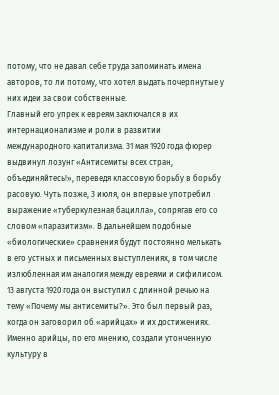потому, что не давал себе труда запоминать имена авторов, то ли потому, что хотел выдать почерпнутые у них идеи за свои собственные.
Главный его упрек к евреям заключался в их интернационализме и роли в развитии международного капитализма. 31 мая 1920 года фюрер выдвинул лозунг «Антисемиты всех стран, объединяйтесь!», переведя классовую борьбу в борьбу расовую. Чуть позже, 3 июля, он впервые употребил выражение «туберкулезная бацилла», сопрягав его со словом «паразитизм». В дальнейшем подобные «биологические» сравнения будут постоянно мелькать в его устных и письменных выступлениях, в том числе излюбленная им аналогия между евреями и сифилисом.
13 августа 1920 года он выступил с длинной речью на тему «Почему мы антисемиты?». Это был первый раз, когда он заговорил об «арийцах» и их достижениях. Именно арийцы, по его мнению, создали утонченную культуру в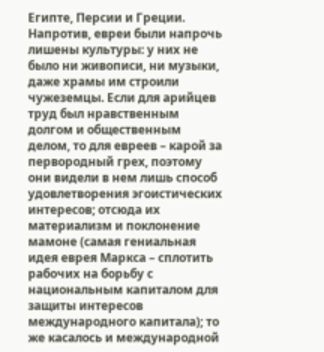Египте, Персии и Греции. Напротив, евреи были напрочь лишены культуры: у них не было ни живописи, ни музыки, даже храмы им строили чужеземцы. Если для арийцев труд был нравственным долгом и общественным делом, то для евреев – карой за первородный грех, поэтому они видели в нем лишь способ удовлетворения эгоистических интересов; отсюда их материализм и поклонение мамоне (самая гениальная идея еврея Маркса – сплотить рабочих на борьбу с национальным капиталом для защиты интересов международного капитала); то же касалось и международной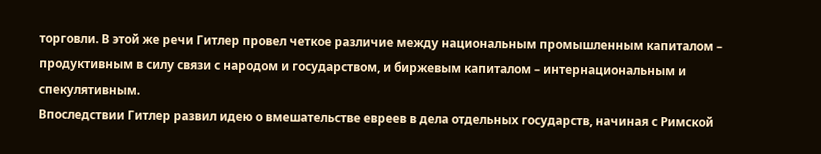торговли. В этой же речи Гитлер провел четкое различие между национальным промышленным капиталом – продуктивным в силу связи с народом и государством, и биржевым капиталом – интернациональным и спекулятивным.
Впоследствии Гитлер развил идею о вмешательстве евреев в дела отдельных государств, начиная с Римской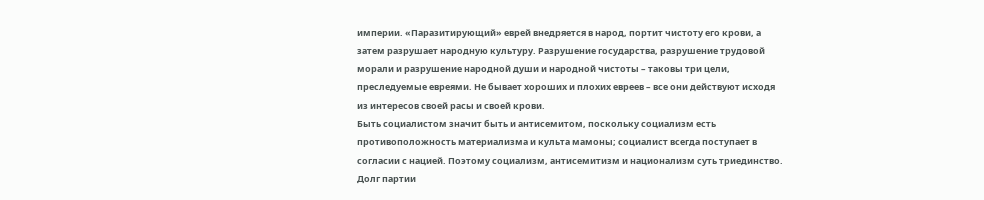империи. «Паразитирующий» еврей внедряется в народ, портит чистоту его крови, а затем разрушает народную культуру. Разрушение государства, разрушение трудовой морали и разрушение народной души и народной чистоты – таковы три цели, преследуемые евреями. Не бывает хороших и плохих евреев – все они действуют исходя из интересов своей расы и своей крови.
Быть социалистом значит быть и антисемитом, поскольку социализм есть противоположность материализма и культа мамоны; социалист всегда поступает в согласии с нацией. Поэтому социализм, антисемитизм и национализм суть триединство. Долг партии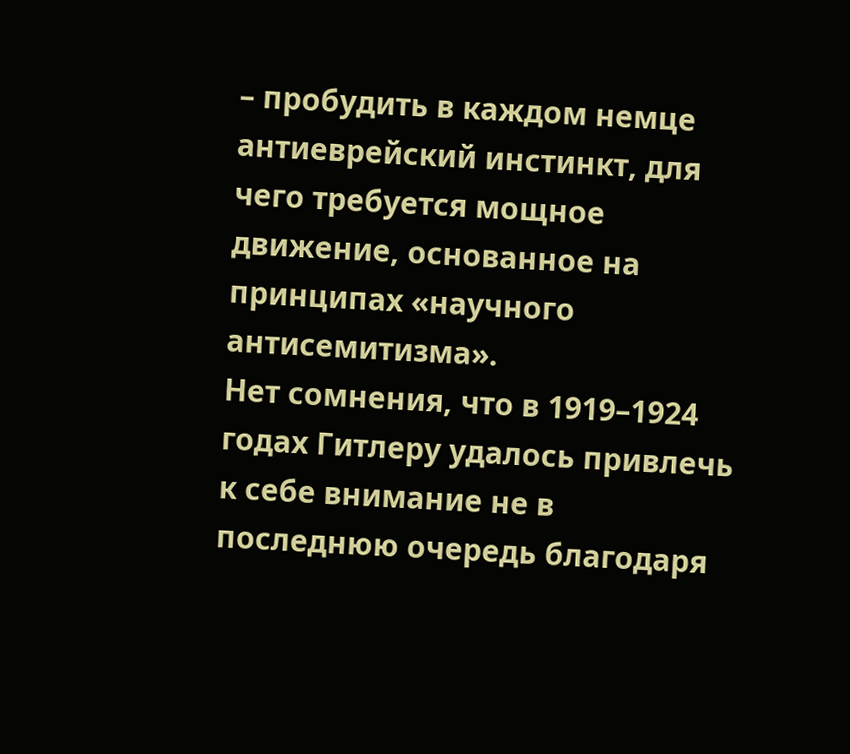– пробудить в каждом немце антиеврейский инстинкт, для чего требуется мощное движение, основанное на принципах «научного антисемитизма».
Нет сомнения, что в 1919–1924 годах Гитлеру удалось привлечь к себе внимание не в последнюю очередь благодаря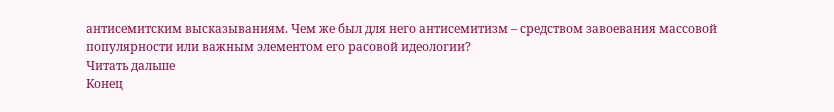антисемитским высказываниям. Чем же был для него антисемитизм – средством завоевания массовой популярности или важным элементом его расовой идеологии?
Читать дальше
Конец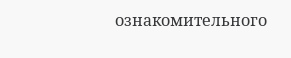ознакомительного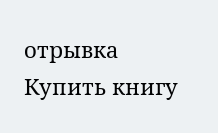отрывка
Купить книгу